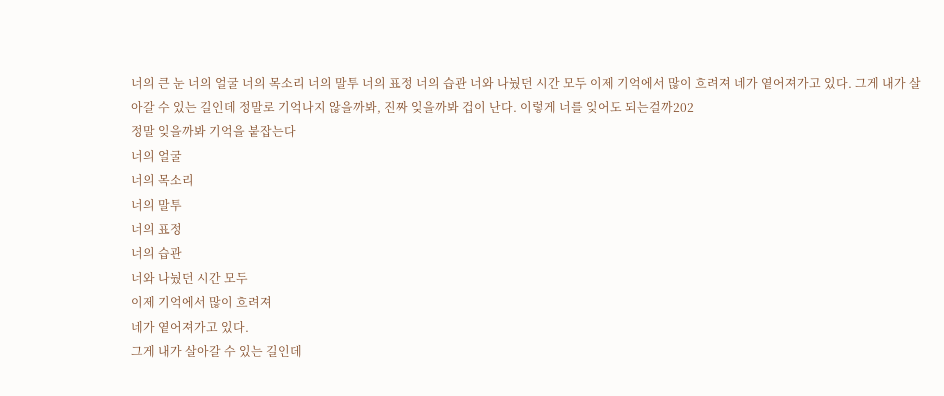너의 큰 눈 너의 얼굴 너의 목소리 너의 말투 너의 표정 너의 습관 너와 나눴던 시간 모두 이제 기억에서 많이 흐려져 네가 옅어져가고 있다. 그게 내가 살아갈 수 있는 길인데 정말로 기억나지 않을까봐, 진짜 잊을까봐 겁이 난다. 이렇게 너를 잊어도 되는걸까202
정말 잊을까봐 기억을 붙잡는다
너의 얼굴
너의 목소리
너의 말투
너의 표정
너의 습관
너와 나눴던 시간 모두
이제 기억에서 많이 흐려져
네가 옅어져가고 있다.
그게 내가 살아갈 수 있는 길인데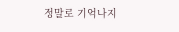정말로 기억나지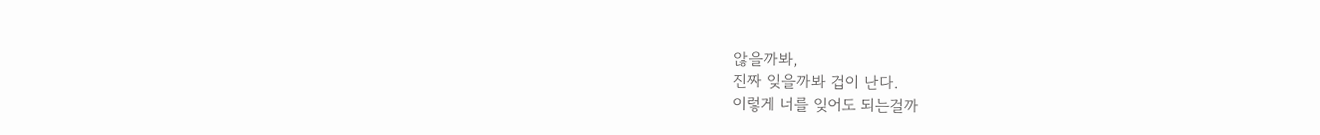않을까봐,
진짜 잊을까봐 겁이 난다.
이렇게 너를 잊어도 되는걸까